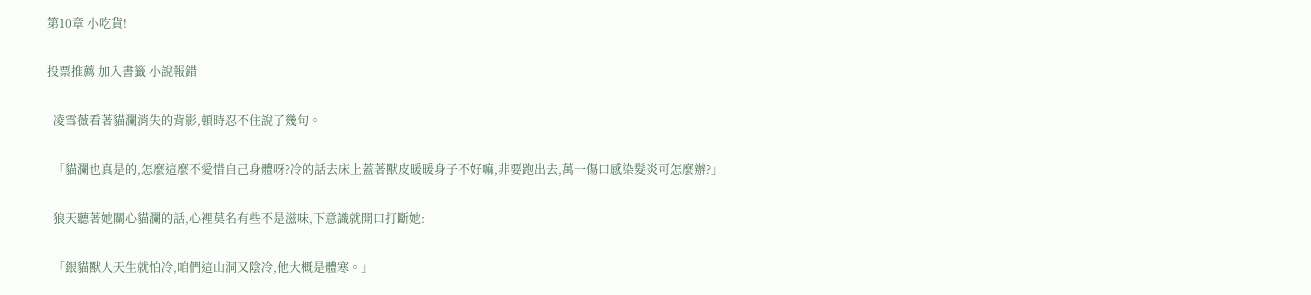第10章 小吃貨!

投票推薦 加入書籤 小說報錯

  凌雪薇看著貓瀾消失的背影,頓時忍不住說了幾句。

  「貓瀾也真是的,怎麼這麼不愛惜自己身體呀?冷的話去床上蓋著獸皮暖暖身子不好嘛,非要跑出去,萬一傷口感染髮炎可怎麼辦?」

  狼天聽著她關心貓瀾的話,心裡莫名有些不是滋味,下意識就開口打斷她:

  「銀貓獸人天生就怕冷,咱們這山洞又陰冷,他大概是體寒。」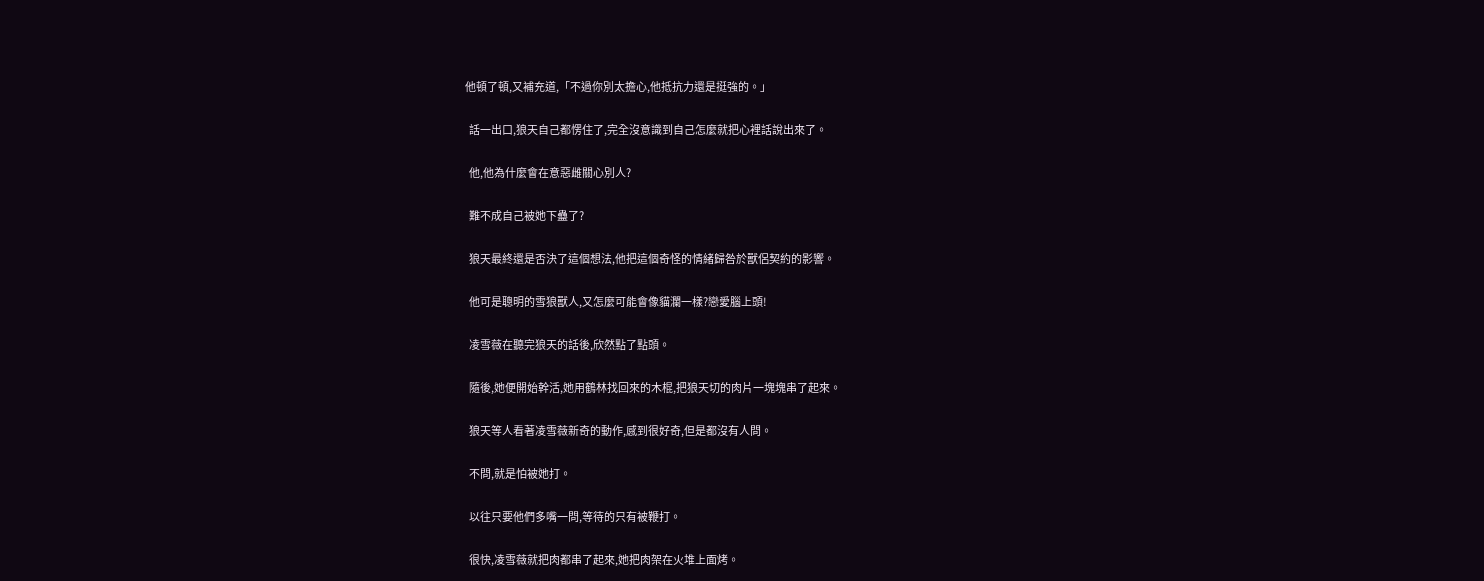他頓了頓,又補充道,「不過你別太擔心,他抵抗力還是挺強的。」

  話一出口,狼天自己都愣住了,完全沒意識到自己怎麼就把心裡話說出來了。

  他,他為什麼會在意惡雌關心別人?

  難不成自己被她下蠱了?

  狼天最終還是否決了這個想法,他把這個奇怪的情緒歸咎於獸侶契約的影響。

  他可是聰明的雪狼獸人,又怎麼可能會像貓瀾一樣?戀愛腦上頭!

  凌雪薇在聽完狼天的話後,欣然點了點頭。

  隨後,她便開始幹活,她用鶴林找回來的木棍,把狼天切的肉片一塊塊串了起來。

  狼天等人看著凌雪薇新奇的動作,感到很好奇,但是都沒有人問。

  不問,就是怕被她打。

  以往只要他們多嘴一問,等待的只有被鞭打。

  很快,凌雪薇就把肉都串了起來,她把肉架在火堆上面烤。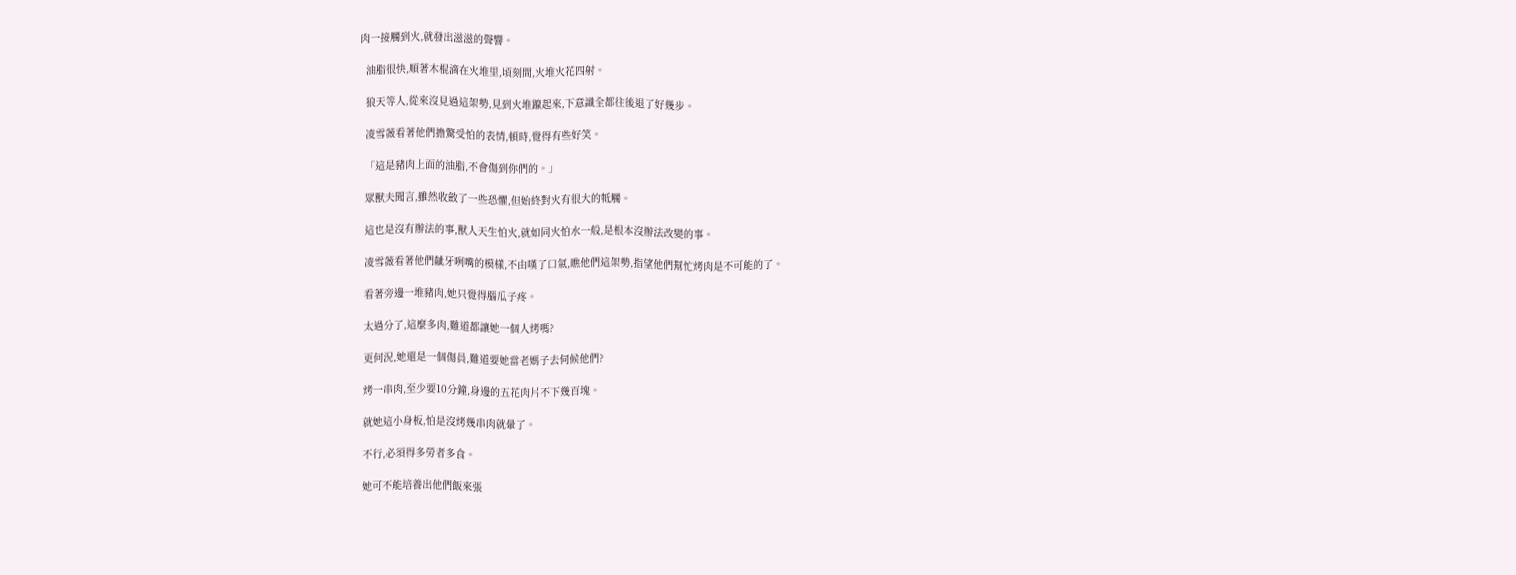肉一接觸到火,就發出滋滋的聲響。

  油脂很快,順著木棍滴在火堆里,頃刻間,火堆火花四射。

  狼天等人,從來沒見過這架勢,見到火堆躥起來,下意識全都往後退了好幾步。

  凌雪薇看著他們擔驚受怕的表情,頓時,覺得有些好笑。

  「這是豬肉上面的油脂,不會傷到你們的。」

  眾獸夫聞言,雖然收斂了一些恐懼,但始終對火有很大的牴觸。

  這也是沒有辦法的事,獸人天生怕火,就如同火怕水一般,是根本沒辦法改變的事。

  凌雪薇看著他們齜牙咧嘴的模樣,不由嘆了口氣,瞧他們這架勢,指望他們幫忙烤肉是不可能的了。

  看著旁邊一堆豬肉,她只覺得腦瓜子疼。

  太過分了,這麼多肉,難道都讓她一個人烤嗎?

  更何況,她還是一個傷員,難道要她當老媽子去伺候他們?

  烤一串肉,至少要10分鐘,身邊的五花肉片不下幾百塊。

  就她這小身板,怕是沒烤幾串肉就暈了。

  不行,必須得多勞者多食。

  她可不能培養出他們飯來張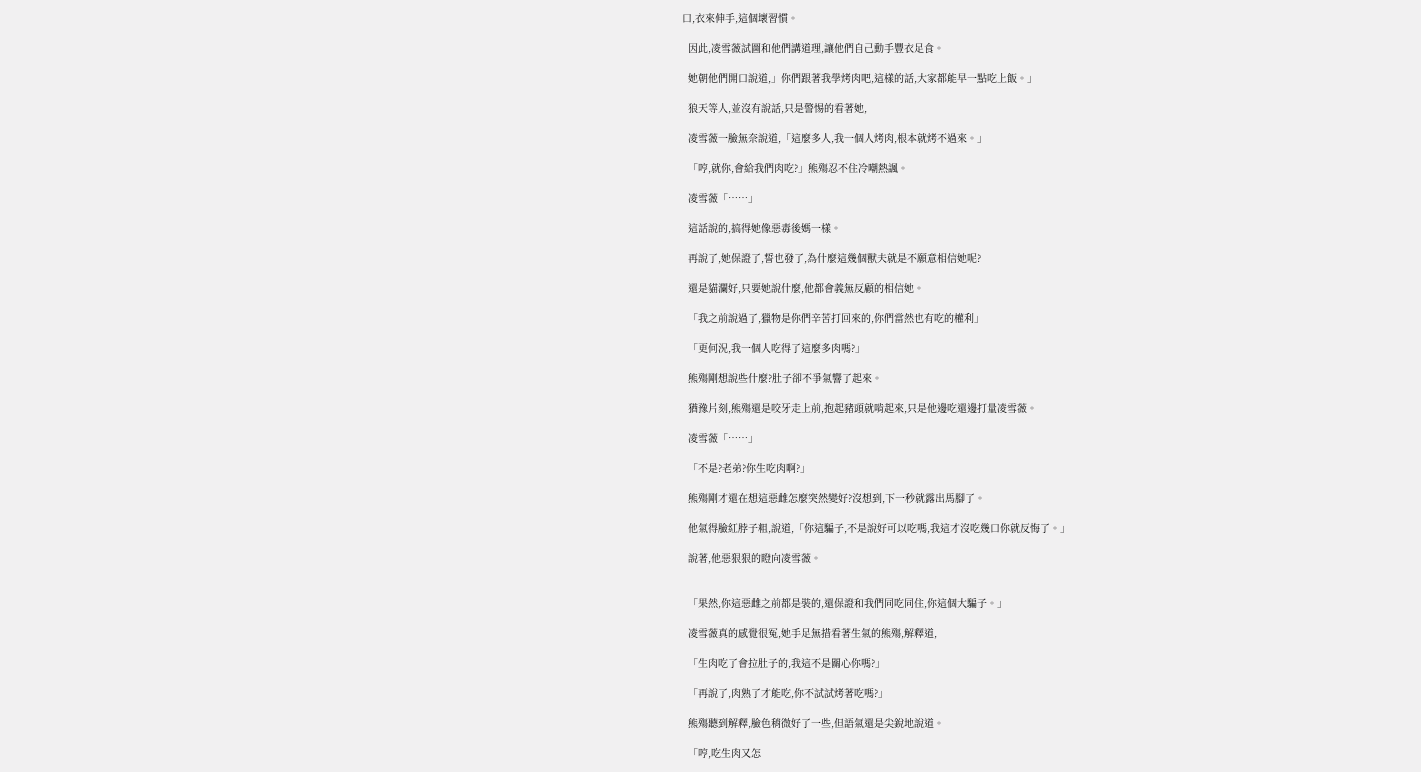口,衣來伸手,這個壞習慣。

  因此,凌雪薇試圖和他們講道理,讓他們自己動手豐衣足食。

  她朝他們開口說道,」你們跟著我學烤肉吧,這樣的話,大家都能早一點吃上飯。」

  狼天等人,並沒有說話,只是警惕的看著她,

  凌雪薇一臉無奈說道,「這麼多人,我一個人烤肉,根本就烤不過來。」

  「哼,就你,會給我們肉吃?」熊殤忍不住冷嘲熱諷。

  凌雪薇「……」

  這話說的,搞得她像惡毒後媽一樣。

  再說了,她保證了,誓也發了,為什麼這幾個獸夫就是不願意相信她呢?

  還是貓瀾好,只要她說什麼,他都會義無反顧的相信她。

  「我之前說過了,獵物是你們辛苦打回來的,你們當然也有吃的權利」

  「更何況,我一個人吃得了這麼多肉嗎?」

  熊殤剛想說些什麼?肚子卻不爭氣響了起來。

  猶豫片刻,熊殤還是咬牙走上前,抱起豬頭就啃起來,只是他邊吃還邊打量凌雪薇。

  凌雪薇「……」

  「不是?老弟?你生吃肉啊?」

  熊殤剛才還在想這惡雌怎麼突然變好?沒想到,下一秒就露出馬腳了。

  他氣得臉紅脖子粗,說道,「你這騙子,不是說好可以吃嗎,我這才沒吃幾口你就反悔了。」

  說著,他惡狠狠的瞪向凌雪薇。


  「果然,你這惡雌之前都是裝的,還保證和我們同吃同住,你這個大騙子。」

  凌雪薇真的感覺很冤,她手足無措看著生氣的熊殤,解釋道,

  「生肉吃了會拉肚子的,我這不是關心你嗎?」

  「再說了,肉熟了才能吃,你不試試烤著吃嗎?」

  熊殤聽到解釋,臉色稍微好了一些,但語氣還是尖銳地說道。

  「哼,吃生肉又怎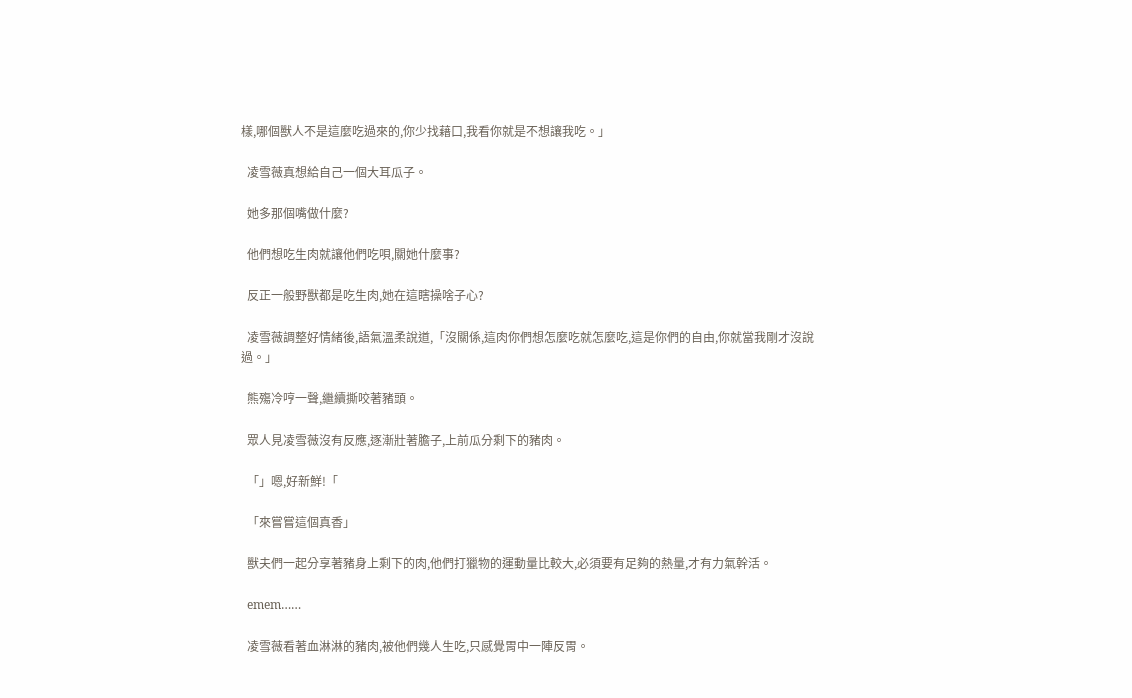樣,哪個獸人不是這麼吃過來的,你少找藉口,我看你就是不想讓我吃。」

  凌雪薇真想給自己一個大耳瓜子。

  她多那個嘴做什麼?

  他們想吃生肉就讓他們吃唄,關她什麼事?

  反正一般野獸都是吃生肉,她在這瞎操啥子心?

  凌雪薇調整好情緒後,語氣溫柔說道,「沒關係,這肉你們想怎麼吃就怎麼吃,這是你們的自由,你就當我剛才沒說過。」

  熊殤冷哼一聲,繼續撕咬著豬頭。

  眾人見凌雪薇沒有反應,逐漸壯著膽子,上前瓜分剩下的豬肉。

  「」嗯,好新鮮!「

  「來嘗嘗這個真香」

  獸夫們一起分享著豬身上剩下的肉,他們打獵物的運動量比較大,必須要有足夠的熱量,才有力氣幹活。

  emem……

  凌雪薇看著血淋淋的豬肉,被他們幾人生吃,只感覺胃中一陣反胃。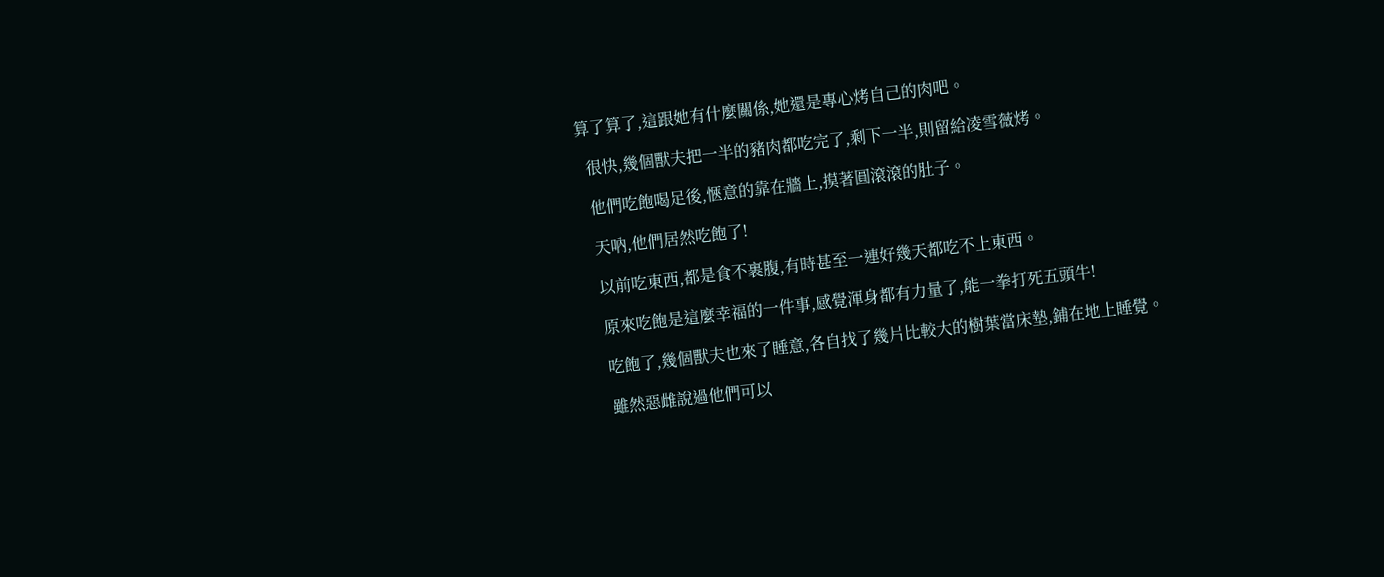算了算了,這跟她有什麼關係,她還是專心烤自己的肉吧。

  很快,幾個獸夫把一半的豬肉都吃完了,剩下一半,則留給凌雪薇烤。

  他們吃飽喝足後,愜意的靠在牆上,摸著圓滾滾的肚子。

  天吶,他們居然吃飽了!

  以前吃東西,都是食不裹腹,有時甚至一連好幾天都吃不上東西。

  原來吃飽是這麼幸福的一件事,感覺渾身都有力量了,能一拳打死五頭牛!

  吃飽了,幾個獸夫也來了睡意,各自找了幾片比較大的樹葉當床墊,鋪在地上睡覺。

  雖然惡雌說過他們可以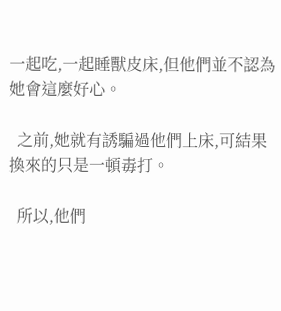一起吃,一起睡獸皮床,但他們並不認為她會這麼好心。

  之前,她就有誘騙過他們上床,可結果換來的只是一頓毒打。

  所以,他們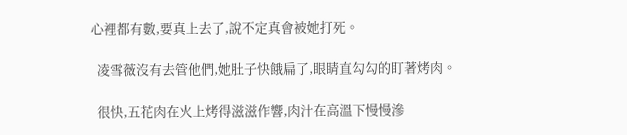心裡都有數,要真上去了,說不定真會被她打死。

  凌雪薇沒有去管他們,她肚子快餓扁了,眼睛直勾勾的盯著烤肉。

  很快,五花肉在火上烤得滋滋作響,肉汁在高溫下慢慢滲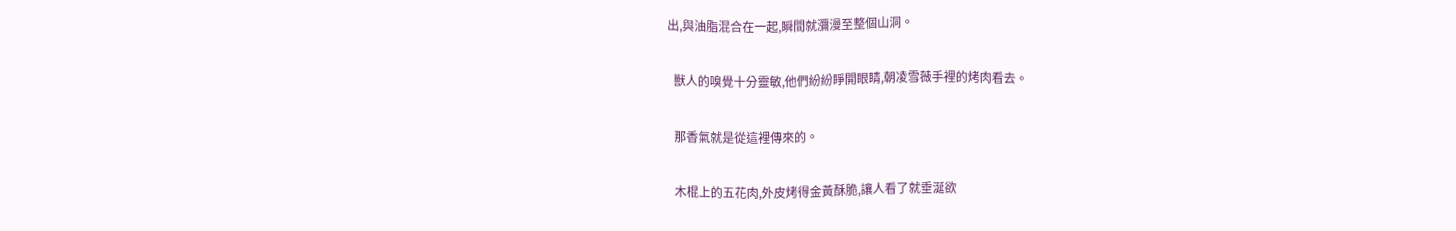出,與油脂混合在一起,瞬間就瀰漫至整個山洞。

  獸人的嗅覺十分靈敏,他們紛紛睜開眼睛,朝凌雪薇手裡的烤肉看去。

  那香氣就是從這裡傳來的。

  木棍上的五花肉,外皮烤得金黃酥脆,讓人看了就垂涎欲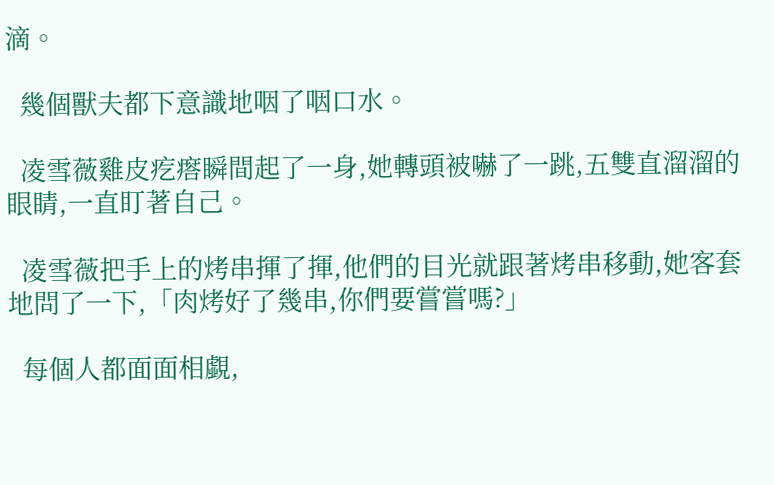滴。

  幾個獸夫都下意識地咽了咽口水。

  凌雪薇雞皮疙瘩瞬間起了一身,她轉頭被嚇了一跳,五雙直溜溜的眼睛,一直盯著自己。

  凌雪薇把手上的烤串揮了揮,他們的目光就跟著烤串移動,她客套地問了一下,「肉烤好了幾串,你們要嘗嘗嗎?」

  每個人都面面相覷,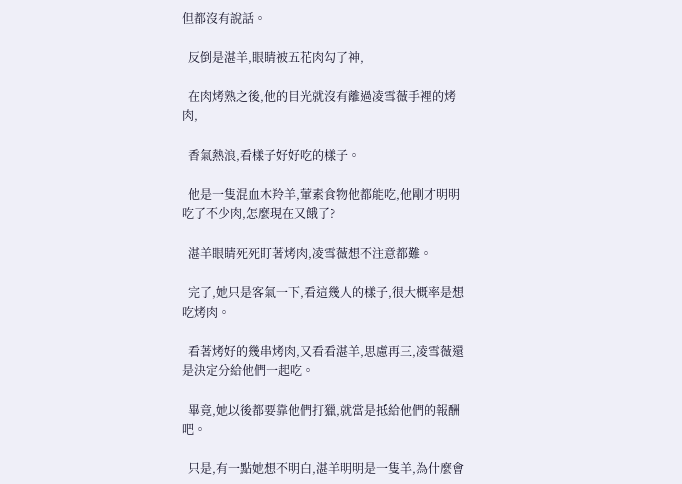但都沒有說話。

  反倒是湛羊,眼睛被五花肉勾了神,

  在肉烤熟之後,他的目光就沒有離過凌雪薇手裡的烤肉,

  香氣熱浪,看樣子好好吃的樣子。

  他是一隻混血木羚羊,葷素食物他都能吃,他剛才明明吃了不少肉,怎麼現在又餓了?

  湛羊眼睛死死盯著烤肉,凌雪薇想不注意都難。

  完了,她只是客氣一下,看這幾人的樣子,很大概率是想吃烤肉。

  看著烤好的幾串烤肉,又看看湛羊,思慮再三,凌雪薇還是決定分給他們一起吃。

  畢竟,她以後都要靠他們打獵,就當是抵給他們的報酬吧。

  只是,有一點她想不明白,湛羊明明是一隻羊,為什麼會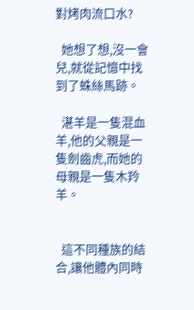對烤肉流口水?

  她想了想,沒一會兒,就從記憶中找到了蛛絲馬跡。

  湛羊是一隻混血羊,他的父親是一隻劍齒虎,而她的母親是一隻木羚羊。


  這不同種族的結合,讓他體內同時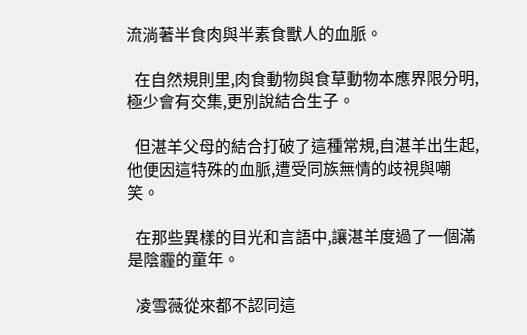流淌著半食肉與半素食獸人的血脈。

  在自然規則里,肉食動物與食草動物本應界限分明,極少會有交集,更別說結合生子。

  但湛羊父母的結合打破了這種常規,自湛羊出生起,他便因這特殊的血脈,遭受同族無情的歧視與嘲笑。

  在那些異樣的目光和言語中,讓湛羊度過了一個滿是陰霾的童年。

  凌雪薇從來都不認同這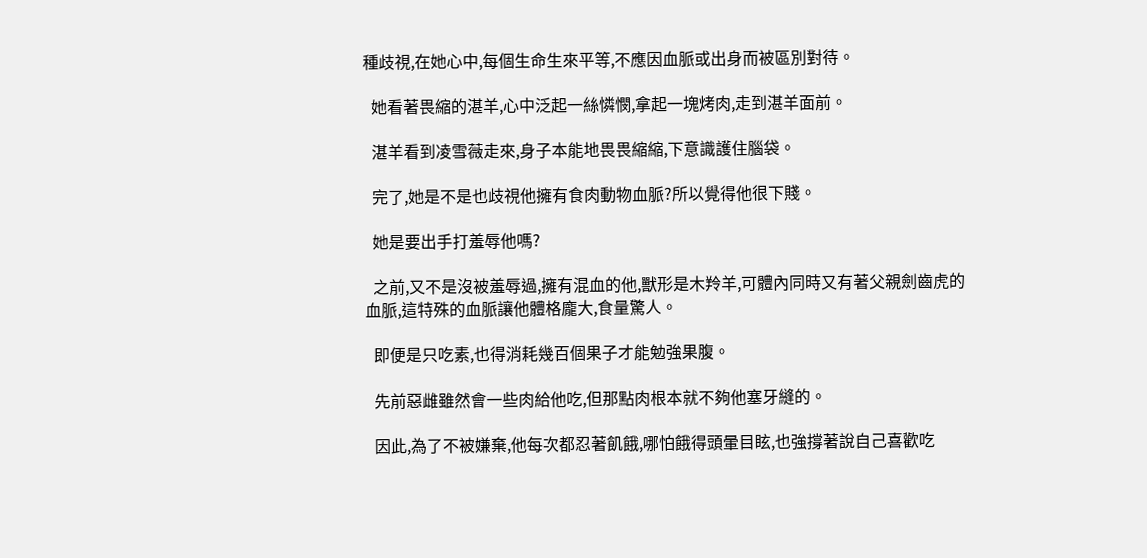種歧視,在她心中,每個生命生來平等,不應因血脈或出身而被區別對待。

  她看著畏縮的湛羊,心中泛起一絲憐憫,拿起一塊烤肉,走到湛羊面前。

  湛羊看到凌雪薇走來,身子本能地畏畏縮縮,下意識護住腦袋。

  完了,她是不是也歧視他擁有食肉動物血脈?所以覺得他很下賤。

  她是要出手打羞辱他嗎?

  之前,又不是沒被羞辱過,擁有混血的他,獸形是木羚羊,可體內同時又有著父親劍齒虎的血脈,這特殊的血脈讓他體格龐大,食量驚人。

  即便是只吃素,也得消耗幾百個果子才能勉強果腹。

  先前惡雌雖然會一些肉給他吃,但那點肉根本就不夠他塞牙縫的。

  因此,為了不被嫌棄,他每次都忍著飢餓,哪怕餓得頭暈目眩,也強撐著說自己喜歡吃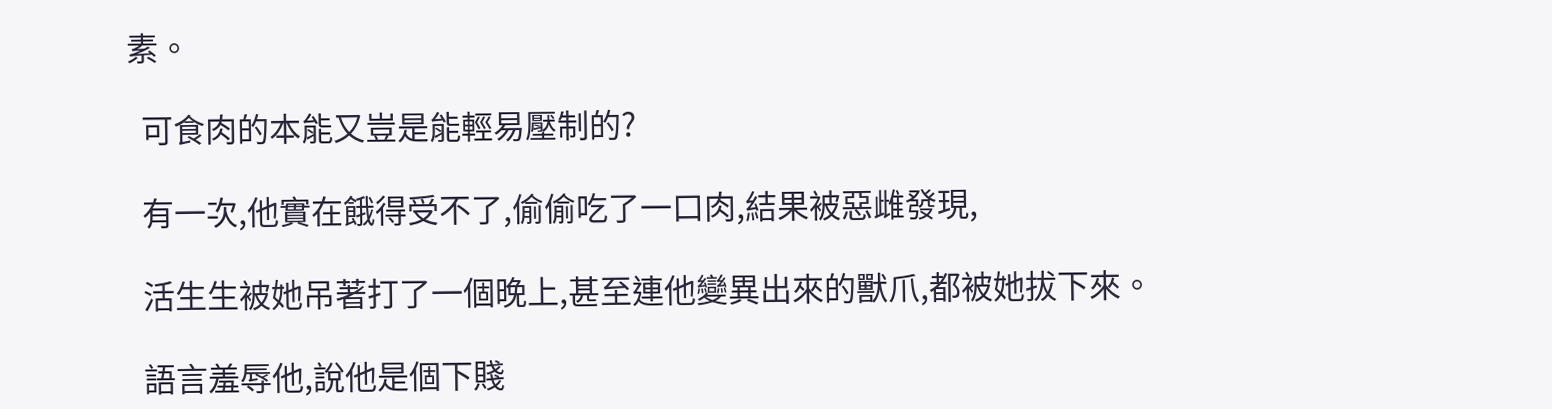素。

  可食肉的本能又豈是能輕易壓制的?

  有一次,他實在餓得受不了,偷偷吃了一口肉,結果被惡雌發現,

  活生生被她吊著打了一個晚上,甚至連他變異出來的獸爪,都被她拔下來。

  語言羞辱他,說他是個下賤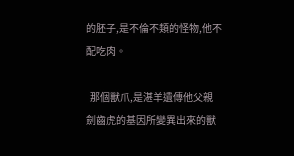的胚子,是不倫不類的怪物,他不配吃肉。

  那個獸爪,是湛羊遺傳他父親劍齒虎的基因所變異出來的獸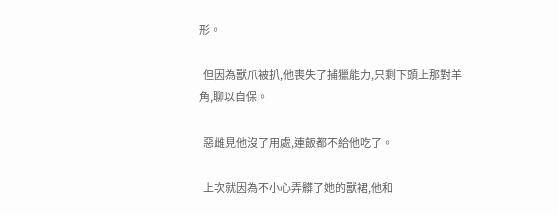形。

  但因為獸爪被扒,他喪失了捕獵能力,只剩下頭上那對羊角,聊以自保。

  惡雌見他沒了用處,連飯都不給他吃了。

  上次就因為不小心弄髒了她的獸裙,他和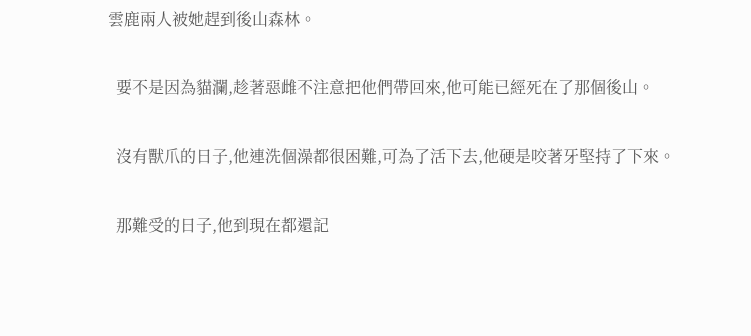雲鹿兩人被她趕到後山森林。

  要不是因為貓瀾,趁著惡雌不注意把他們帶回來,他可能已經死在了那個後山。

  沒有獸爪的日子,他連洗個澡都很困難,可為了活下去,他硬是咬著牙堅持了下來。

  那難受的日子,他到現在都還記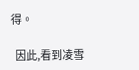得。

  因此,看到凌雪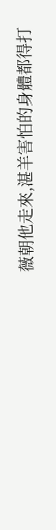薇朝他走來,湛羊害怕的身體都得打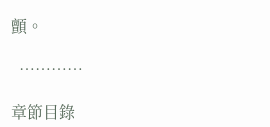顫。

  …………

章節目錄